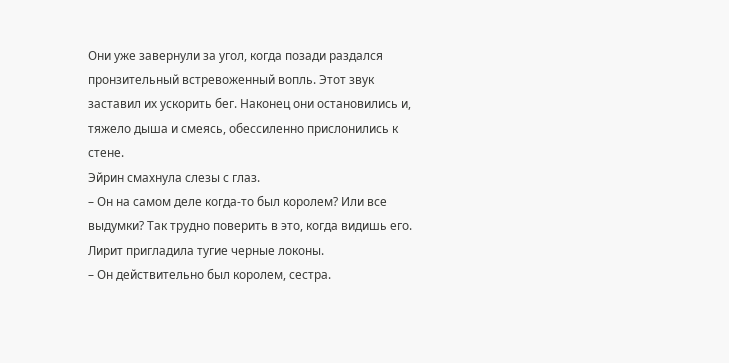Они уже завернули за угол, когда позади раздался пронзительный встревоженный вопль. Этот звук заставил их ускорить бег. Наконец они остановились и, тяжело дыша и смеясь, обессиленно прислонились к стене.
Эйрин смахнула слезы с глаз.
– Он на самом деле когда-то был королем? Или все выдумки? Так трудно поверить в это, когда видишь его.
Лирит пригладила тугие черные локоны.
– Он действительно был королем, сестра.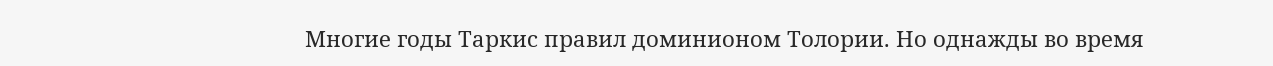Многие годы Таркис правил доминионом Толории. Но однажды во время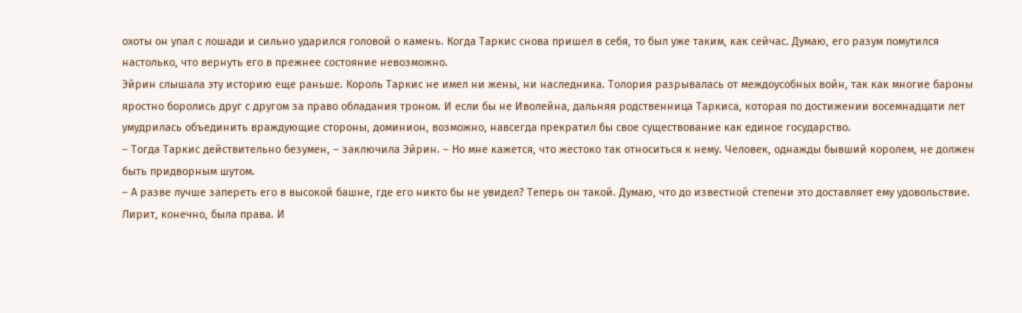охоты он упал с лошади и сильно ударился головой о камень. Когда Таркис снова пришел в себя, то был уже таким, как сейчас. Думаю, его разум помутился настолько, что вернуть его в прежнее состояние невозможно.
Эйрин слышала эту историю еще раньше. Король Таркис не имел ни жены, ни наследника. Толория разрывалась от междоусобных войн, так как многие бароны яростно боролись друг с другом за право обладания троном. И если бы не Иволейна, дальняя родственница Таркиса, которая по достижении восемнадцати лет умудрилась объединить враждующие стороны, доминион, возможно, навсегда прекратил бы свое существование как единое государство.
– Тогда Таркис действительно безумен, – заключила Эйрин. – Но мне кажется, что жестоко так относиться к нему. Человек, однажды бывший королем, не должен быть придворным шутом.
– А разве лучше запереть его в высокой башне, где его никто бы не увидел? Теперь он такой. Думаю, что до известной степени это доставляет ему удовольствие.
Лирит, конечно, была права. И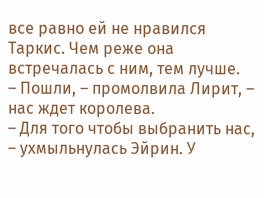все равно ей не нравился Таркис. Чем реже она встречалась с ним, тем лучше.
– Пошли, – промолвила Лирит, – нас ждет королева.
– Для того чтобы выбранить нас, – ухмыльнулась Эйрин. У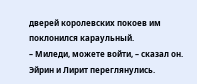дверей королевских покоев им поклонился караульный.
– Миледи, можете войти, – сказал он.
Эйрин и Лирит переглянулись.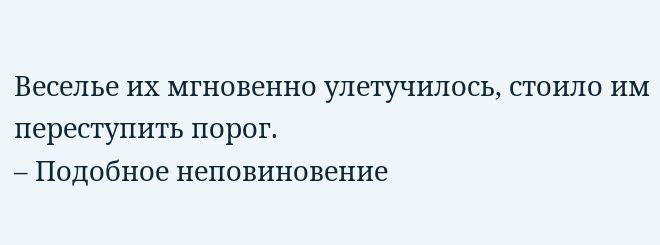Веселье их мгновенно улетучилось, стоило им переступить порог.
– Подобное неповиновение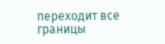переходит все границы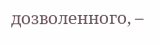дозволенного, –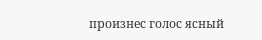произнес голос ясный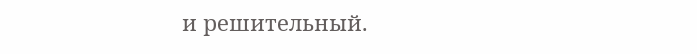и решительный.